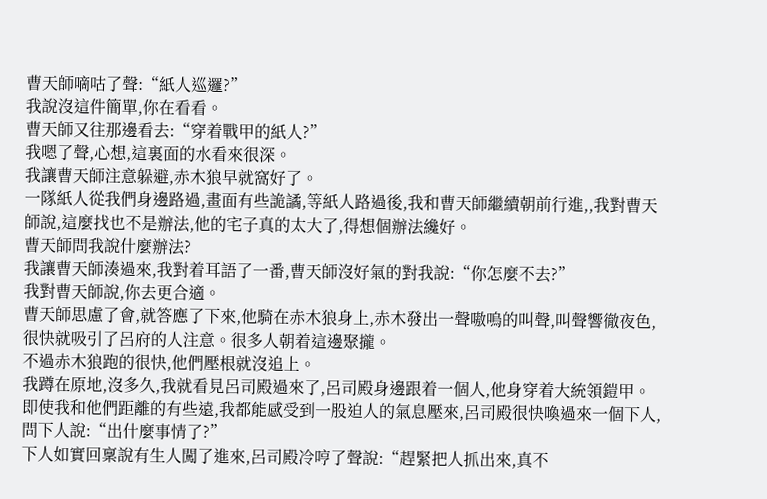曹天師嘀咕了聲:“紙人巡邏?”
我說沒這件簡單,你在看看。
曹天師又往那邊看去:“穿着戰甲的紙人?”
我嗯了聲,心想,這裏面的水看來很深。
我讓曹天師注意躲避,赤木狼早就窩好了。
一隊紙人從我們身邊路過,畫面有些詭譎,等紙人路過後,我和曹天師繼續朝前行進,,我對曹天師說,這麼找也不是辦法,他的宅子真的太大了,得想個辦法纔好。
曹天師問我說什麼辦法?
我讓曹天師湊過來,我對着耳語了一番,曹天師沒好氣的對我說:“你怎麼不去?”
我對曹天師說,你去更合適。
曹天師思慮了會,就答應了下來,他騎在赤木狼身上,赤木發出一聲嗷嗚的叫聲,叫聲響徹夜色,很快就吸引了呂府的人注意。很多人朝着這邊聚攏。
不過赤木狼跑的很快,他們壓根就沒追上。
我蹲在原地,沒多久,我就看見呂司殿過來了,呂司殿身邊跟着一個人,他身穿着大統領鎧甲。
即使我和他們距離的有些遠,我都能感受到一股迫人的氣息壓來,呂司殿很快喚過來一個下人,問下人說:“出什麼事情了?”
下人如實回稟說有生人闖了進來,呂司殿冷哼了聲說:“趕緊把人抓出來,真不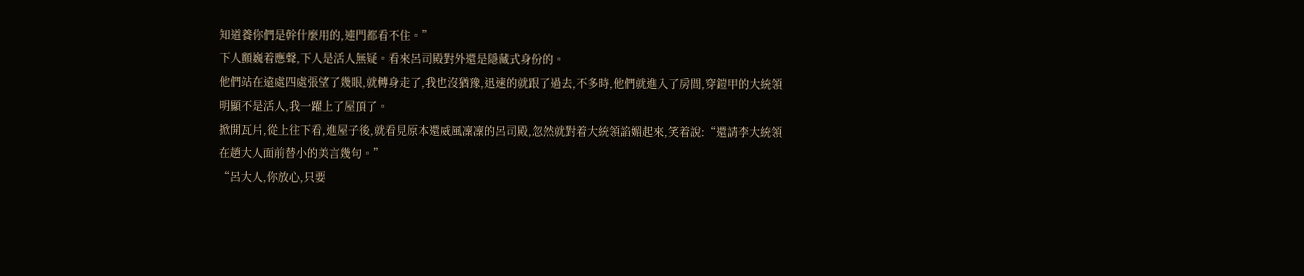知道養你們是幹什麼用的,連門都看不住。”
下人顫巍着應聲,下人是活人無疑。看來呂司殿對外還是隱藏式身份的。
他們站在遠處四處張望了幾眼,就轉身走了,我也沒猶豫,迅速的就跟了過去,不多時,他們就進入了房間,穿鎧甲的大統領明顯不是活人,我一躍上了屋頂了。
掀開瓦片,從上往下看,進屋子後,就看見原本還威風凜凜的呂司殿,忽然就對着大統領諂媚起來,笑着說:“還請李大統領在趙大人面前替小的美言幾句。”
“呂大人,你放心,只要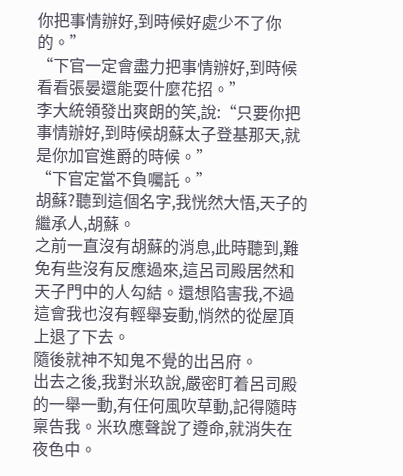你把事情辦好,到時候好處少不了你的。”
“下官一定會盡力把事情辦好,到時候看看張晏還能耍什麼花招。”
李大統領發出爽朗的笑,說:“只要你把事情辦好,到時候胡蘇太子登基那天,就是你加官進爵的時候。”
“下官定當不負囑託。”
胡蘇?聽到這個名字,我恍然大悟,天子的繼承人,胡蘇。
之前一直沒有胡蘇的消息,此時聽到,難免有些沒有反應過來,這呂司殿居然和天子門中的人勾結。還想陷害我,不過這會我也沒有輕舉妄動,悄然的從屋頂上退了下去。
隨後就神不知鬼不覺的出呂府。
出去之後,我對米玖說,嚴密盯着呂司殿的一舉一動,有任何風吹草動,記得隨時稟告我。米玖應聲說了遵命,就消失在夜色中。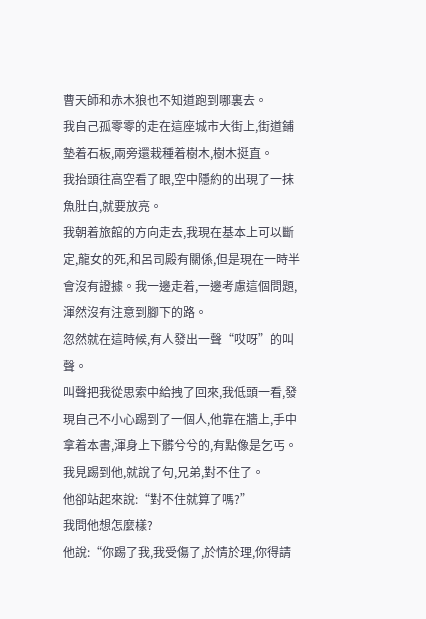曹天師和赤木狼也不知道跑到哪裏去。
我自己孤零零的走在這座城市大街上,街道鋪墊着石板,兩旁還栽種着樹木,樹木挺直。
我抬頭往高空看了眼,空中隱約的出現了一抹魚肚白,就要放亮。
我朝着旅館的方向走去,我現在基本上可以斷定,龍女的死,和呂司殿有關係,但是現在一時半會沒有證據。我一邊走着,一邊考慮這個問題,渾然沒有注意到腳下的路。
忽然就在這時候,有人發出一聲“哎呀”的叫聲。
叫聲把我從思索中給拽了回來,我低頭一看,發現自己不小心踢到了一個人,他靠在牆上,手中拿着本書,渾身上下髒兮兮的,有點像是乞丐。
我見踢到他,就說了句,兄弟,對不住了。
他卻站起來說:“對不住就算了嗎?”
我問他想怎麼樣?
他說:“你踢了我,我受傷了,於情於理,你得請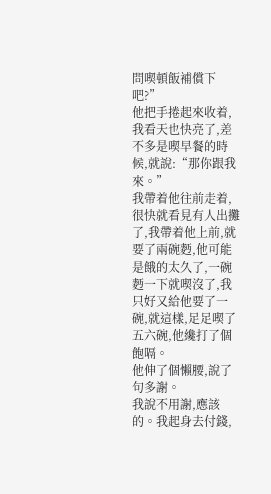問喫頓飯補償下吧?”
他把手捲起來收着,我看天也快亮了,差不多是喫早餐的時候,就說:“那你跟我來。”
我帶着他往前走着,很快就看見有人出攤了,我帶着他上前,就要了兩碗麪,他可能是餓的太久了,一碗麪一下就喫沒了,我只好又給他要了一碗,就這樣,足足喫了五六碗,他纔打了個飽嗝。
他伸了個懶腰,說了句多謝。
我說不用謝,應該的。我起身去付錢,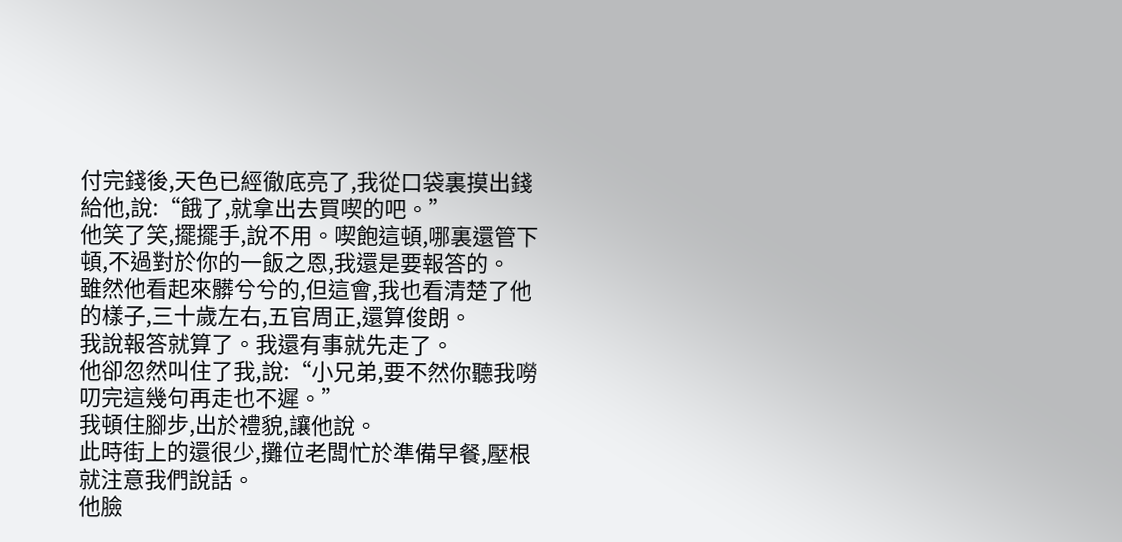付完錢後,天色已經徹底亮了,我從口袋裏摸出錢給他,說:“餓了,就拿出去買喫的吧。”
他笑了笑,擺擺手,說不用。喫飽這頓,哪裏還管下頓,不過對於你的一飯之恩,我還是要報答的。
雖然他看起來髒兮兮的,但這會,我也看清楚了他的樣子,三十歲左右,五官周正,還算俊朗。
我說報答就算了。我還有事就先走了。
他卻忽然叫住了我,說:“小兄弟,要不然你聽我嘮叨完這幾句再走也不遲。”
我頓住腳步,出於禮貌,讓他說。
此時街上的還很少,攤位老闆忙於準備早餐,壓根就注意我們說話。
他臉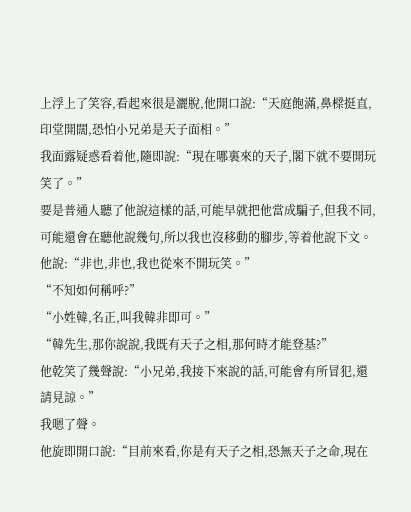上浮上了笑容,看起來很是灑脫,他開口說:“天庭飽滿,鼻樑挺直,印堂開闊,恐怕小兄弟是天子面相。”
我面露疑惑看着他,隨即說:“現在哪裏來的天子,閣下就不要開玩笑了。”
要是普通人聽了他說這樣的話,可能早就把他當成騙子,但我不同,可能還會在聽他說幾句,所以我也沒移動的腳步,等着他說下文。
他說:“非也,非也,我也從來不開玩笑。”
“不知如何稱呼?”
“小姓韓,名正,叫我韓非即可。”
“韓先生,那你說說,我既有天子之相,那何時才能登基?”
他乾笑了幾聲說:“小兄弟,我接下來說的話,可能會有所冒犯,還請見諒。”
我嗯了聲。
他旋即開口說:“目前來看,你是有天子之相,恐無天子之命,現在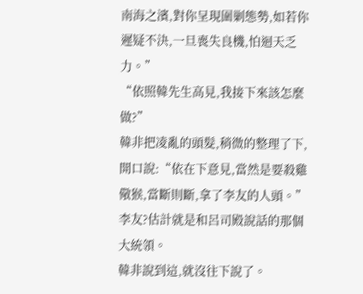南海之濱,對你呈現圍剿態勢,如若你遲疑不決,一旦喪失良機,怕迴天乏力。”
“依照韓先生高見,我接下來該怎麼做?”
韓非把凌亂的頭髮,稍微的整理了下,開口說:“依在下意見,當然是要殺雞儆猴,當斷則斷,拿了李友的人頭。”
李友?估計就是和呂司殿說話的那個大統領。
韓非說到這,就沒往下說了。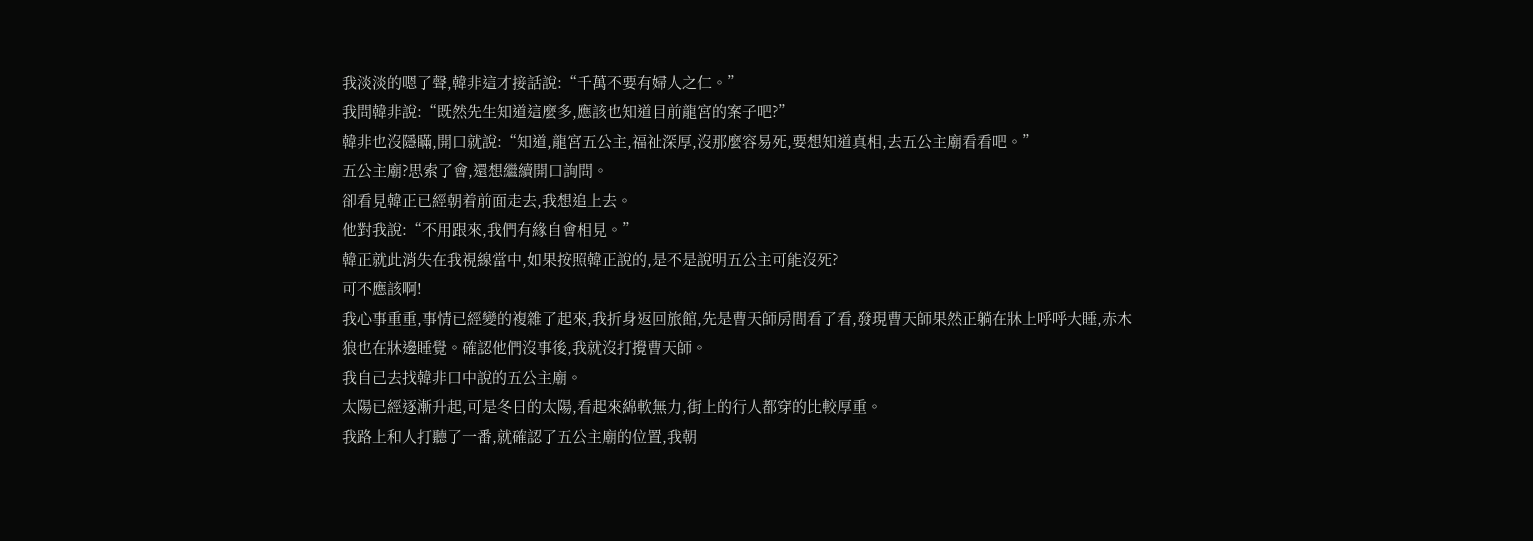我淡淡的嗯了聲,韓非這才接話說:“千萬不要有婦人之仁。”
我問韓非說:“既然先生知道這麼多,應該也知道目前龍宮的案子吧?”
韓非也沒隱瞞,開口就說:“知道,龍宮五公主,福祉深厚,沒那麼容易死,要想知道真相,去五公主廟看看吧。”
五公主廟?思索了會,還想繼續開口詢問。
卻看見韓正已經朝着前面走去,我想追上去。
他對我說:“不用跟來,我們有緣自會相見。”
韓正就此消失在我視線當中,如果按照韓正說的,是不是說明五公主可能沒死?
可不應該啊!
我心事重重,事情已經變的複雜了起來,我折身返回旅館,先是曹天師房間看了看,發現曹天師果然正躺在牀上呼呼大睡,赤木狼也在牀邊睡覺。確認他們沒事後,我就沒打攪曹天師。
我自己去找韓非口中說的五公主廟。
太陽已經逐漸升起,可是冬日的太陽,看起來綿軟無力,街上的行人都穿的比較厚重。
我路上和人打聽了一番,就確認了五公主廟的位置,我朝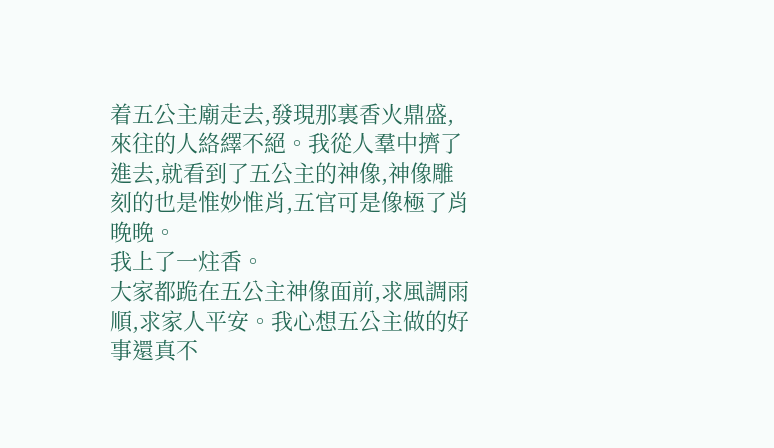着五公主廟走去,發現那裏香火鼎盛,來往的人絡繹不絕。我從人羣中擠了進去,就看到了五公主的神像,神像雕刻的也是惟妙惟肖,五官可是像極了肖晚晚。
我上了一炷香。
大家都跪在五公主神像面前,求風調雨順,求家人平安。我心想五公主做的好事還真不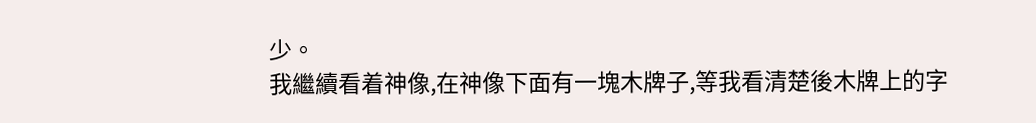少。
我繼續看着神像,在神像下面有一塊木牌子,等我看清楚後木牌上的字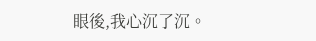眼後,我心沉了沉。